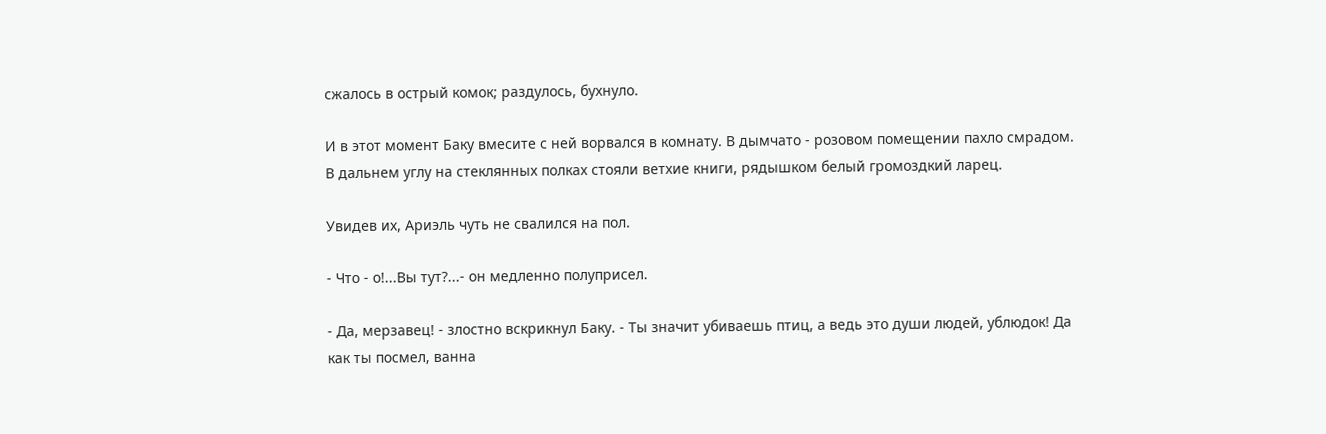сжалось в острый комок; раздулось, бухнуло.

И в этот момент Баку вмесите с ней ворвался в комнату. В дымчато - розовом помещении пахло смрадом. В дальнем углу на стеклянных полках стояли ветхие книги, рядышком белый громоздкий ларец.

Увидев их, Ариэль чуть не свалился на пол.

- Что - о!...Вы тут?...- он медленно полуприсел.

- Да, мерзавец! - злостно вскрикнул Баку. - Ты значит убиваешь птиц, а ведь это души людей, ублюдок! Да как ты посмел, ванна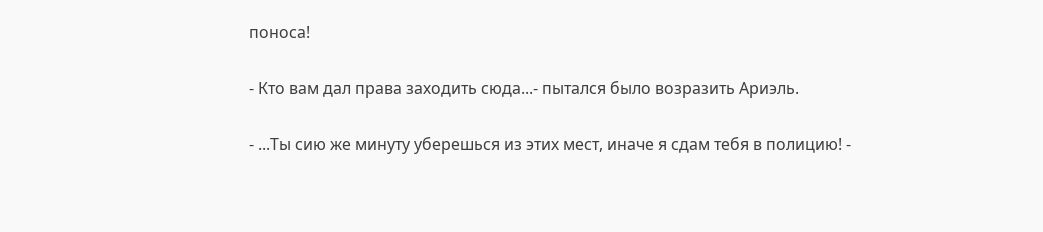поноса!

- Кто вам дал права заходить сюда...- пытался было возразить Ариэль.

- ...Ты сию же минуту уберешься из этих мест, иначе я сдам тебя в полицию! -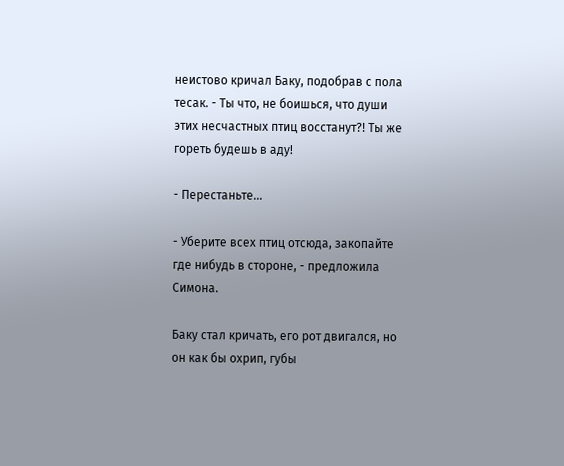неистово кричал Баку, подобрав с пола тесак. - Ты что, не боишься, что души этих несчастных птиц восстанут?! Ты же гореть будешь в аду!

- Перестаньте...

- Уберите всех птиц отсюда, закопайте где нибудь в стороне, - предложила Симона.

Баку стал кричать, его рот двигался, но он как бы охрип, губы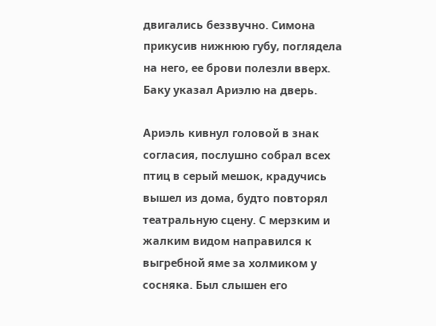двигались беззвучно. Симона прикусив нижнюю губу, поглядела на него, ее брови полезли вверх. Баку указал Ариэлю на дверь.

Ариэль кивнул головой в знак согласия, послушно собрал всех птиц в серый мешок, крадучись вышел из дома, будто повторял театральную сцену. С мерзким и жалким видом направился к выгребной яме за холмиком у сосняка. Был слышен его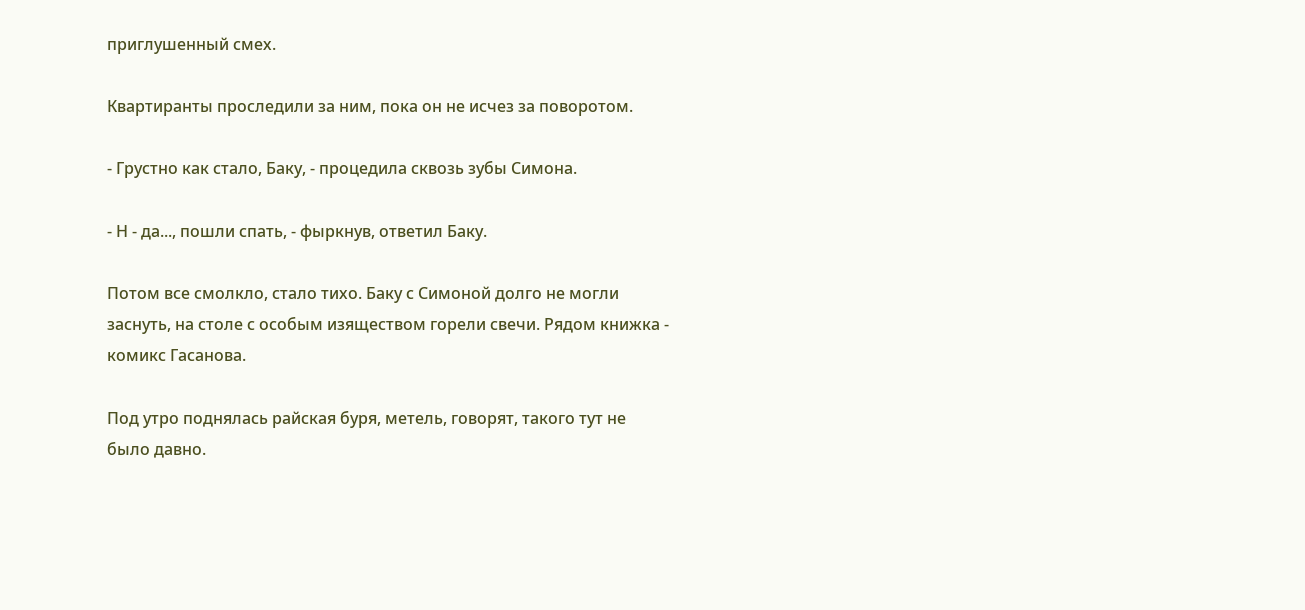приглушенный смех.

Квартиранты проследили за ним, пока он не исчез за поворотом.

- Грустно как стало, Баку, - процедила сквозь зубы Симона.

- Н - да..., пошли спать, - фыркнув, ответил Баку.

Потом все смолкло, стало тихо. Баку с Симоной долго не могли заснуть, на столе с особым изяществом горели свечи. Рядом книжка - комикс Гасанова.

Под утро поднялась райская буря, метель, говорят, такого тут не было давно.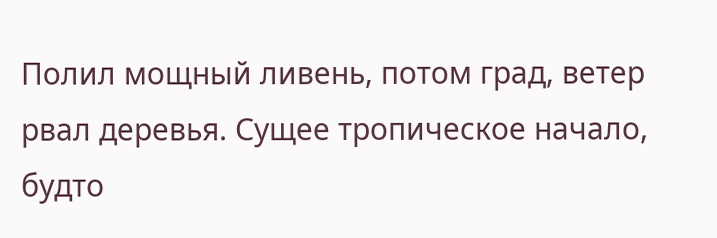Полил мощный ливень, потом град, ветер рвал деревья. Сущее тропическое начало, будто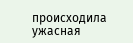происходила ужасная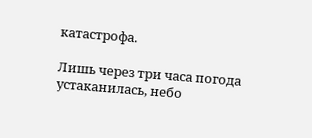катастрофа.

Лишь через три часа погода устаканилась, небо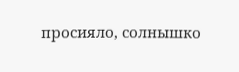просияло, солнышко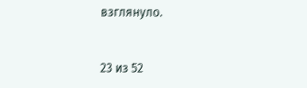взглянуло.



23 из 52